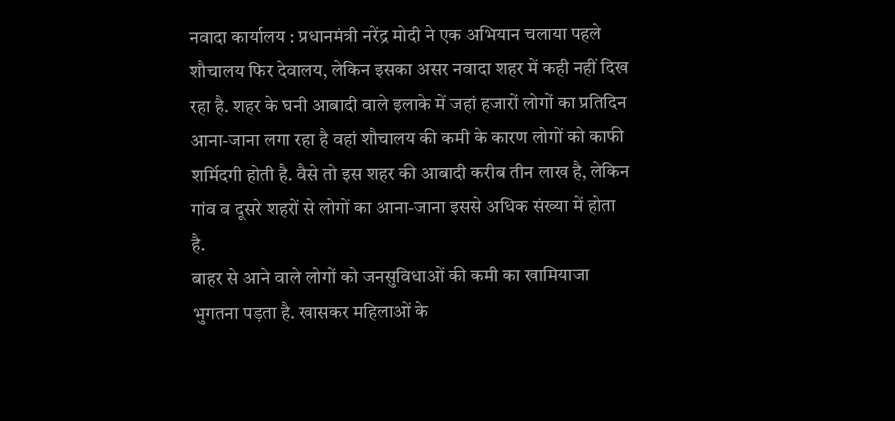नवादा कार्यालय : प्रधानमंत्री नरेंद्र मोदी ने एक अभियान चलाया पहले शौचालय फिर देवालय, लेकिन इसका असर नवादा शहर में कही नहीं दिख रहा है. शहर के घनी आबादी वाले इलाके में जहां हजारों लोगों का प्रतिदिन आना-जाना लगा रहा है वहां शौचालय की कमी के कारण लोगों को काफी शर्मिदगी होती है. वैसे तो इस शहर की आबादी करीब तीन लाख है, लेकिन गांव व दूसरे शहरों से लोगों का आना-जाना इससे अधिक संख्या में होता है.
बाहर से आने वाले लोगों को जनसुविधाओं की कमी का खामियाजा भुगतना पड़ता है. खासकर महिलाओं के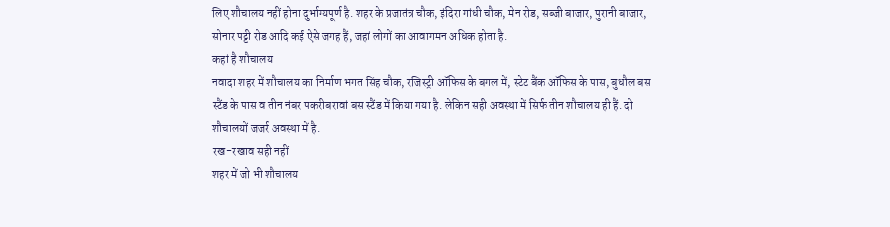लिए शौचालय नहीं होना दुर्भाग्यपूर्ण है. शहर के प्रजातंत्र चौक, इंदिरा गांधी चौक, मेन रोड, सब्जी बाजार, पुरानी बाजार, सोनार पट्टी रोड आदि कई ऐसे जगह हैं, जहां लोगों का आवागमन अधिक होता है.
कहां है शौचालय
नवादा शहर में शौचालय का निर्माण भगत सिंह चौक, रजिस्ट्री ऑफिस के बगल में, स्टेट बैंक ऑफिस के पास, बुधौल बस स्टैंड के पास व तीन नंबर पकरीबरावां बस स्टैंड में किया गया है. लेकिन सही अवस्था में सिर्फ तीन शौचालय ही हैं. दो शौचालयों जजर्र अवस्था में है.
रख-रखाव सही नहीं
शहर में जो भी शौचालय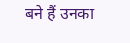बने हैं उनका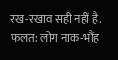रख-रखाव सही नहीं है. फलत: लोग नाक-भौंह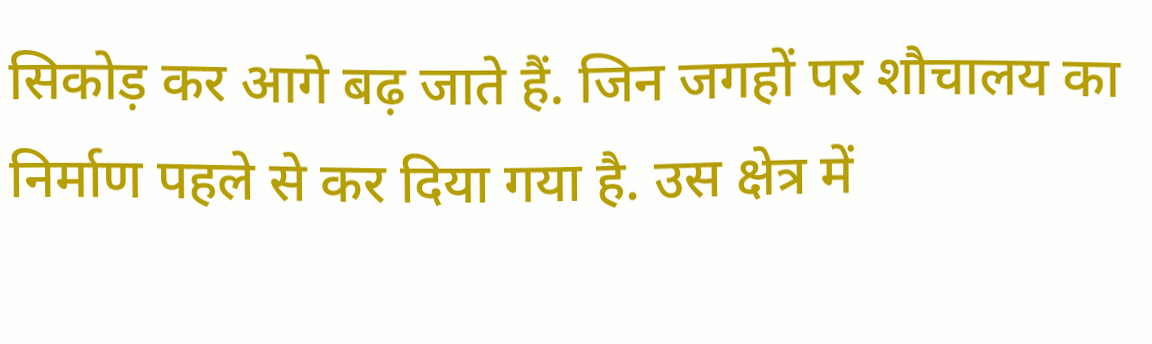सिकोड़ कर आगे बढ़ जाते हैं. जिन जगहों पर शौचालय का निर्माण पहले से कर दिया गया है. उस क्षेत्र में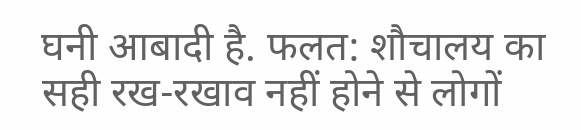घनी आबादी है. फलत: शौचालय का सही रख-रखाव नहीं होने से लोगों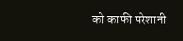को काफी परेशानी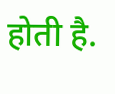होती है.